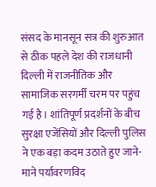संसद के मानसून सत्र की शुरुआत से ठीक पहले देश की राजधानी दिल्ली में राजनीतिक और सामाजिक सरगर्मी चरम पर पहुंच गई है। शांतिपूर्ण प्रदर्शनों के बीच सुरक्षा एजेंसियों और दिल्ली पुलिस ने एक बड़ा कदम उठाते हुए जाने-माने पर्यावरणविद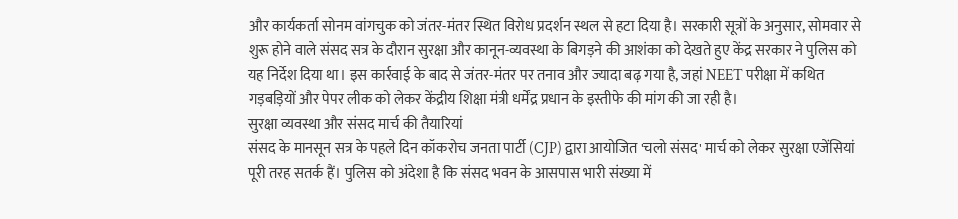और कार्यकर्ता सोनम वांगचुक को जंतर-मंतर स्थित विरोध प्रदर्शन स्थल से हटा दिया है। सरकारी सूत्रों के अनुसार, सोमवार से शुरू होने वाले संसद सत्र के दौरान सुरक्षा और कानून-व्यवस्था के बिगड़ने की आशंका को देखते हुए केंद्र सरकार ने पुलिस को यह निर्देश दिया था। इस कार्रवाई के बाद से जंतर-मंतर पर तनाव और ज्यादा बढ़ गया है, जहां NEET परीक्षा में कथित गड़बड़ियों और पेपर लीक को लेकर केंद्रीय शिक्षा मंत्री धर्मेंद्र प्रधान के इस्तीफे की मांग की जा रही है।
सुरक्षा व्यवस्था और संसद मार्च की तैयारियां
संसद के मानसून सत्र के पहले दिन कॉकरोच जनता पार्टी (CJP) द्वारा आयोजित 'चलो संसद' मार्च को लेकर सुरक्षा एजेंसियां पूरी तरह सतर्क हैं। पुलिस को अंदेशा है कि संसद भवन के आसपास भारी संख्या में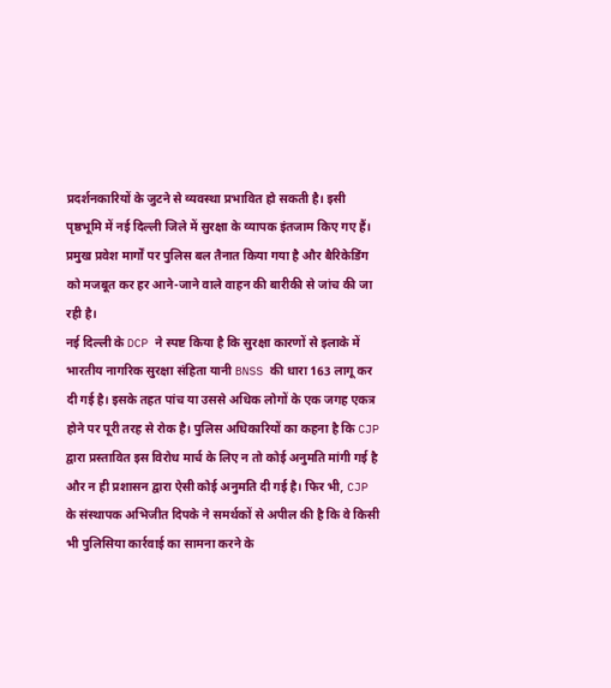प्रदर्शनकारियों के जुटने से व्यवस्था प्रभावित हो सकती है। इसी पृष्ठभूमि में नई दिल्ली जिले में सुरक्षा के व्यापक इंतजाम किए गए हैं। प्रमुख प्रवेश मार्गों पर पुलिस बल तैनात किया गया है और बैरिकेडिंग को मजबूत कर हर आने-जाने वाले वाहन की बारीकी से जांच की जा रही है।
नई दिल्ली के DCP ने स्पष्ट किया है कि सुरक्षा कारणों से इलाके में भारतीय नागरिक सुरक्षा संहिता यानी BNSS की धारा 163 लागू कर दी गई है। इसके तहत पांच या उससे अधिक लोगों के एक जगह एकत्र होने पर पूरी तरह से रोक है। पुलिस अधिकारियों का कहना है कि CJP द्वारा प्रस्तावित इस विरोध मार्च के लिए न तो कोई अनुमति मांगी गई है और न ही प्रशासन द्वारा ऐसी कोई अनुमति दी गई है। फिर भी, CJP के संस्थापक अभिजीत दिपके ने समर्थकों से अपील की है कि वे किसी भी पुलिसिया कार्रवाई का सामना करने के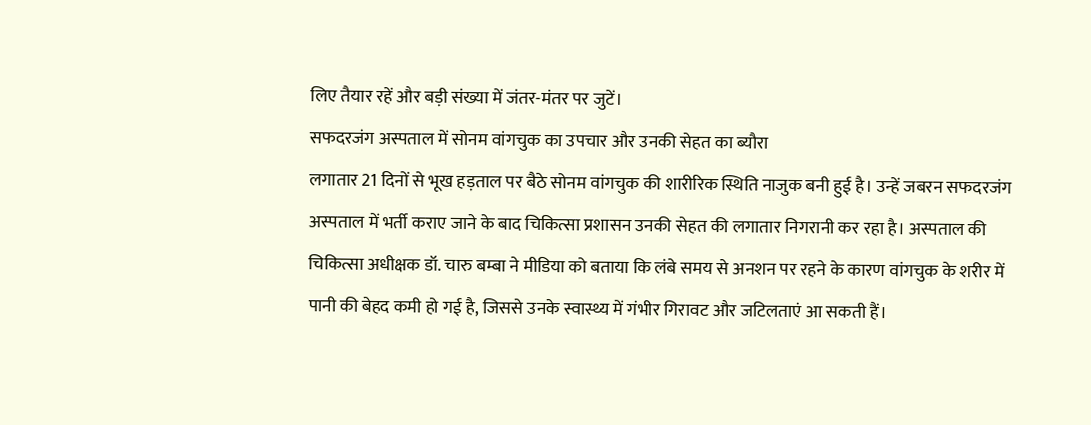लिए तैयार रहें और बड़ी संख्या में जंतर-मंतर पर जुटें।
सफदरजंग अस्पताल में सोनम वांगचुक का उपचार और उनकी सेहत का ब्यौरा
लगातार 21 दिनों से भूख हड़ताल पर बैठे सोनम वांगचुक की शारीरिक स्थिति नाजुक बनी हुई है। उन्हें जबरन सफदरजंग अस्पताल में भर्ती कराए जाने के बाद चिकित्सा प्रशासन उनकी सेहत की लगातार निगरानी कर रहा है। अस्पताल की चिकित्सा अधीक्षक डॉ. चारु बम्बा ने मीडिया को बताया कि लंबे समय से अनशन पर रहने के कारण वांगचुक के शरीर में पानी की बेहद कमी हो गई है, जिससे उनके स्वास्थ्य में गंभीर गिरावट और जटिलताएं आ सकती हैं।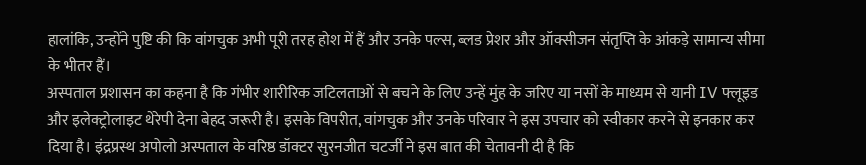हालांकि, उन्होंने पुष्टि की कि वांगचुक अभी पूरी तरह होश में हैं और उनके पल्स, ब्लड प्रेशर और ऑक्सीजन संतृप्ति के आंकड़े सामान्य सीमा के भीतर हैं।
अस्पताल प्रशासन का कहना है कि गंभीर शारीरिक जटिलताओं से बचने के लिए उन्हें मुंह के जरिए या नसों के माध्यम से यानी IV फ्लूइड और इलेक्ट्रोलाइट थेरेपी देना बेहद जरूरी है। इसके विपरीत, वांगचुक और उनके परिवार ने इस उपचार को स्वीकार करने से इनकार कर दिया है। इंद्रप्रस्थ अपोलो अस्पताल के वरिष्ठ डॉक्टर सुरनजीत चटर्जी ने इस बात की चेतावनी दी है कि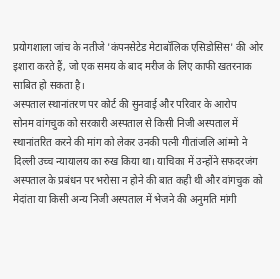प्रयोगशाला जांच के नतीजे 'कंपनसेटेड मेटाबॉलिक एसिडोसिस' की ओर इशारा करते हैं, जो एक समय के बाद मरीज के लिए काफी खतरनाक साबित हो सकता है।
अस्पताल स्थानांतरण पर कोर्ट की सुनवाई और परिवार के आरोप
सोनम वांगचुक को सरकारी अस्पताल से किसी निजी अस्पताल में स्थानांतरित करने की मांग को लेकर उनकी पत्नी गीतांजलि आंग्मो ने दिल्ली उच्च न्यायालय का रुख किया था। याचिका में उन्होंने सफदरजंग अस्पताल के प्रबंधन पर भरोसा न होने की बात कही थी और वांगचुक को मेदांता या किसी अन्य निजी अस्पताल में भेजने की अनुमति मांगी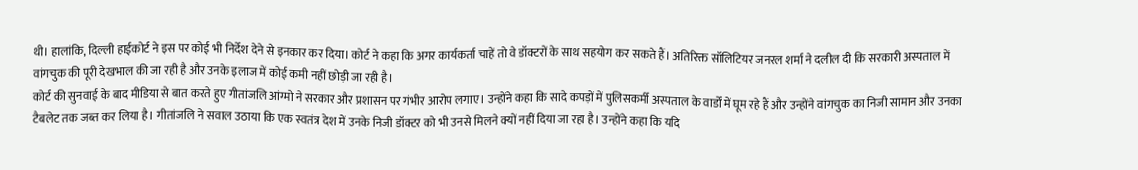थी। हालांकि, दिल्ली हाईकोर्ट ने इस पर कोई भी निर्देश देने से इनकार कर दिया। कोर्ट ने कहा कि अगर कार्यकर्ता चाहें तो वे डॉक्टरों के साथ सहयोग कर सकते हैं। अतिरिक्त सॉलिटियर जनरल शर्मा ने दलील दी कि सरकारी अस्पताल में वांगचुक की पूरी देखभाल की जा रही है और उनके इलाज में कोई कमी नहीं छोड़ी जा रही है।
कोर्ट की सुनवाई के बाद मीडिया से बात करते हुए गीतांजलि आंग्मो ने सरकार और प्रशासन पर गंभीर आरोप लगाए। उन्होंने कहा कि सादे कपड़ों में पुलिसकर्मी अस्पताल के वार्डों में घूम रहे हैं और उन्होंने वांगचुक का निजी सामान और उनका टैबलेट तक जब्त कर लिया है। गीतांजलि ने सवाल उठाया कि एक स्वतंत्र देश में उनके निजी डॉक्टर को भी उनसे मिलने क्यों नहीं दिया जा रहा है। उन्होंने कहा कि यदि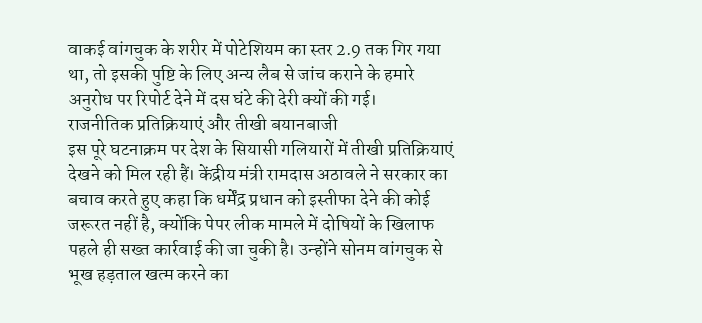वाकई वांगचुक के शरीर में पोटेशियम का स्तर 2.9 तक गिर गया था, तो इसकी पुष्टि के लिए अन्य लैब से जांच कराने के हमारे अनुरोध पर रिपोर्ट देने में दस घंटे की देरी क्यों की गई।
राजनीतिक प्रतिक्रियाएं और तीखी बयानबाजी
इस पूरे घटनाक्रम पर देश के सियासी गलियारों में तीखी प्रतिक्रियाएं देखने को मिल रही हैं। केंद्रीय मंत्री रामदास अठावले ने सरकार का बचाव करते हुए कहा कि धर्मेंद्र प्रधान को इस्तीफा देने की कोई जरूरत नहीं है, क्योंकि पेपर लीक मामले में दोषियों के खिलाफ पहले ही सख्त कार्रवाई की जा चुकी है। उन्होंने सोनम वांगचुक से भूख हड़ताल खत्म करने का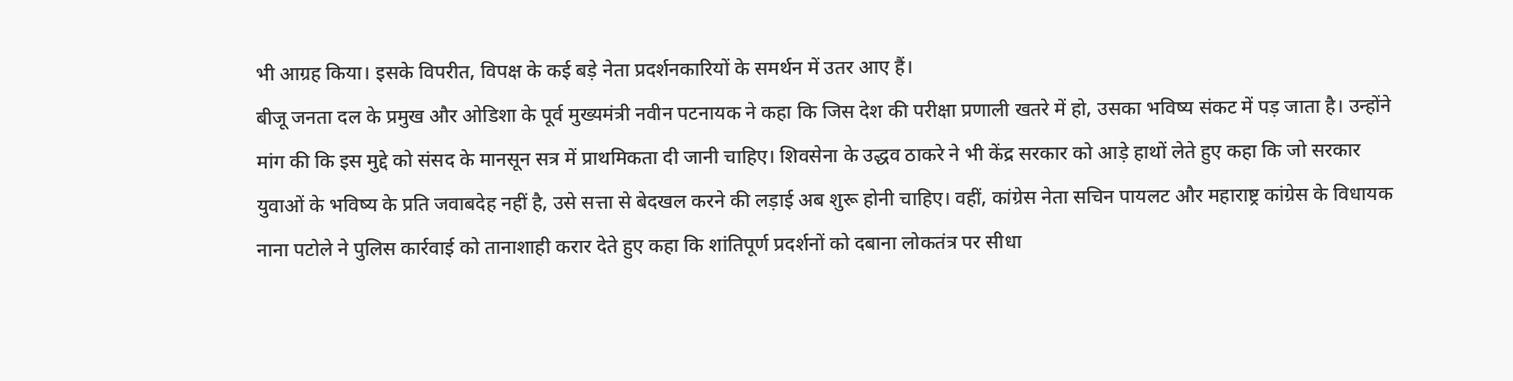भी आग्रह किया। इसके विपरीत, विपक्ष के कई बड़े नेता प्रदर्शनकारियों के समर्थन में उतर आए हैं।
बीजू जनता दल के प्रमुख और ओडिशा के पूर्व मुख्यमंत्री नवीन पटनायक ने कहा कि जिस देश की परीक्षा प्रणाली खतरे में हो, उसका भविष्य संकट में पड़ जाता है। उन्होंने मांग की कि इस मुद्दे को संसद के मानसून सत्र में प्राथमिकता दी जानी चाहिए। शिवसेना के उद्धव ठाकरे ने भी केंद्र सरकार को आड़े हाथों लेते हुए कहा कि जो सरकार युवाओं के भविष्य के प्रति जवाबदेह नहीं है, उसे सत्ता से बेदखल करने की लड़ाई अब शुरू होनी चाहिए। वहीं, कांग्रेस नेता सचिन पायलट और महाराष्ट्र कांग्रेस के विधायक नाना पटोले ने पुलिस कार्रवाई को तानाशाही करार देते हुए कहा कि शांतिपूर्ण प्रदर्शनों को दबाना लोकतंत्र पर सीधा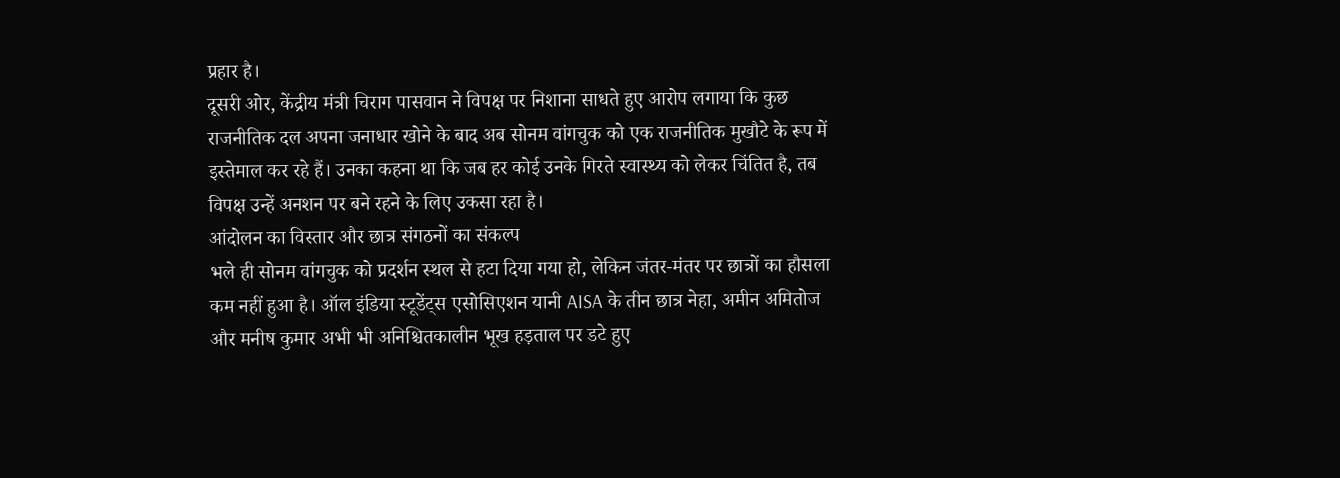प्रहार है।
दूसरी ओर, केंद्रीय मंत्री चिराग पासवान ने विपक्ष पर निशाना साधते हुए आरोप लगाया कि कुछ राजनीतिक दल अपना जनाधार खोने के बाद अब सोनम वांगचुक को एक राजनीतिक मुखौटे के रूप में इस्तेमाल कर रहे हैं। उनका कहना था कि जब हर कोई उनके गिरते स्वास्थ्य को लेकर चिंतित है, तब विपक्ष उन्हें अनशन पर बने रहने के लिए उकसा रहा है।
आंदोलन का विस्तार और छात्र संगठनों का संकल्प
भले ही सोनम वांगचुक को प्रदर्शन स्थल से हटा दिया गया हो, लेकिन जंतर-मंतर पर छात्रों का हौसला कम नहीं हुआ है। ऑल इंडिया स्टूडेंट्स एसोसिएशन यानी AISA के तीन छात्र नेहा, अमीन अमितोज और मनीष कुमार अभी भी अनिश्चितकालीन भूख हड़ताल पर डटे हुए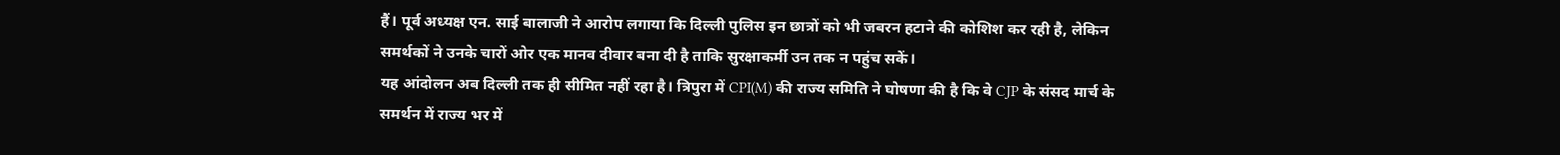हैं। पूर्व अध्यक्ष एन. साई बालाजी ने आरोप लगाया कि दिल्ली पुलिस इन छात्रों को भी जबरन हटाने की कोशिश कर रही है, लेकिन समर्थकों ने उनके चारों ओर एक मानव दीवार बना दी है ताकि सुरक्षाकर्मी उन तक न पहुंच सकें।
यह आंदोलन अब दिल्ली तक ही सीमित नहीं रहा है। त्रिपुरा में CPI(M) की राज्य समिति ने घोषणा की है कि वे CJP के संसद मार्च के समर्थन में राज्य भर में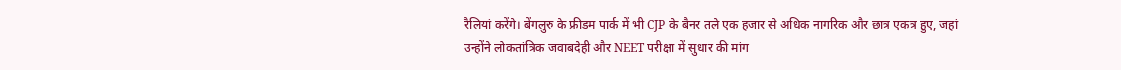रैलियां करेंगे। बेंगलुरु के फ्रीडम पार्क में भी CJP के बैनर तले एक हजार से अधिक नागरिक और छात्र एकत्र हुए, जहां उन्होंने लोकतांत्रिक जवाबदेही और NEET परीक्षा में सुधार की मांग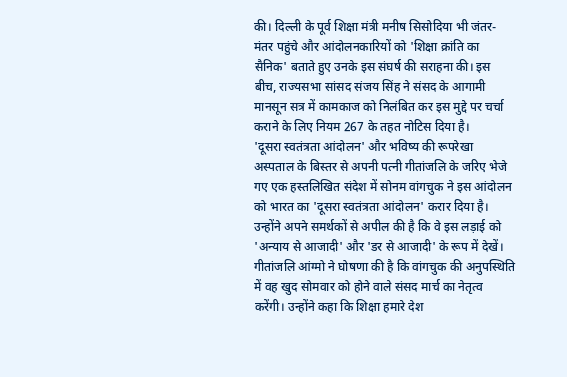की। दिल्ली के पूर्व शिक्षा मंत्री मनीष सिसोदिया भी जंतर-मंतर पहुंचे और आंदोलनकारियों को 'शिक्षा क्रांति का सैनिक' बताते हुए उनके इस संघर्ष की सराहना की। इस बीच, राज्यसभा सांसद संजय सिंह ने संसद के आगामी मानसून सत्र में कामकाज को निलंबित कर इस मुद्दे पर चर्चा कराने के लिए नियम 267 के तहत नोटिस दिया है।
'दूसरा स्वतंत्रता आंदोलन' और भविष्य की रूपरेखा
अस्पताल के बिस्तर से अपनी पत्नी गीतांजलि के जरिए भेजे गए एक हस्तलिखित संदेश में सोनम वांगचुक ने इस आंदोलन को भारत का 'दूसरा स्वतंत्रता आंदोलन' करार दिया है। उन्होंने अपने समर्थकों से अपील की है कि वे इस लड़ाई को 'अन्याय से आजादी' और 'डर से आजादी' के रूप में देखें। गीतांजलि आंग्मो ने घोषणा की है कि वांगचुक की अनुपस्थिति में वह खुद सोमवार को होने वाले संसद मार्च का नेतृत्व करेंगी। उन्होंने कहा कि शिक्षा हमारे देश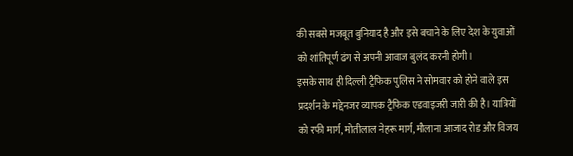की सबसे मजबूत बुनियाद है और इसे बचाने के लिए देश के युवाओं को शांतिपूर्ण ढंग से अपनी आवाज बुलंद करनी होगी।
इसके साथ ही दिल्ली ट्रैफिक पुलिस ने सोमवार को होने वाले इस प्रदर्शन के मद्देनजर व्यापक ट्रैफिक एडवाइजरी जारी की है। यात्रियों को रफी मार्ग, मोतीलाल नेहरू मार्ग, मौलाना आजाद रोड और विजय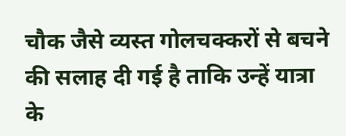चौक जैसे व्यस्त गोलचक्करों से बचने की सलाह दी गई है ताकि उन्हें यात्रा के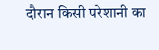दौरान किसी परेशानी का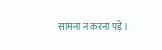सामना न करना पड़े।